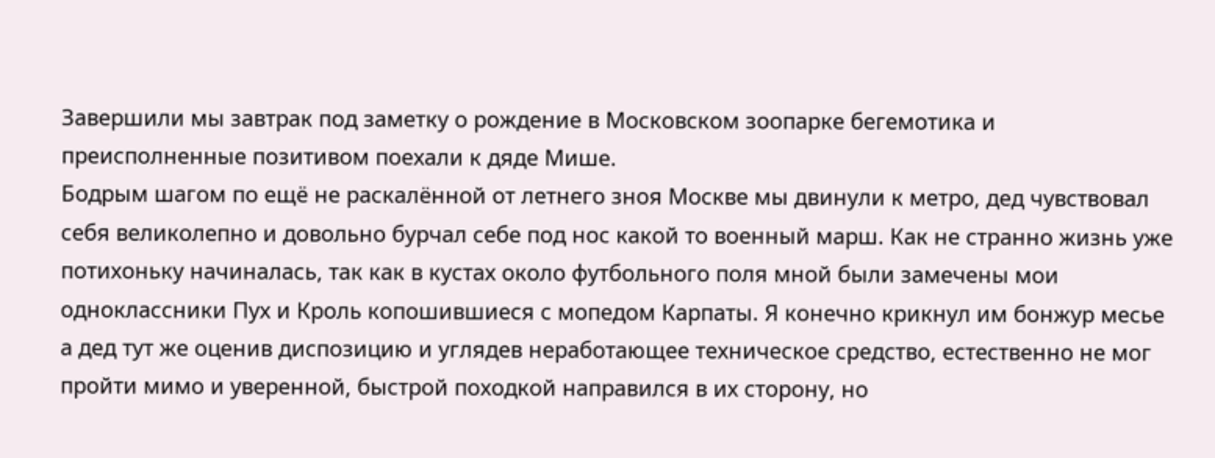Завершили мы завтрак под заметку о рождение в Московском зоопарке бегемотика и преисполненные позитивом поехали к дяде Мише.
Бодрым шагом по ещё не раскалённой от летнего зноя Москве мы двинули к метро, дед чувствовал себя великолепно и довольно бурчал себе под нос какой то военный марш. Как не странно жизнь уже потихоньку начиналась, так как в кустах около футбольного поля мной были замечены мои одноклассники Пух и Кроль копошившиеся с мопедом Карпаты. Я конечно крикнул им бонжур месье а дед тут же оценив диспозицию и углядев неработающее техническое средство, естественно не мог пройти мимо и уверенной, быстрой походкой направился в их сторону, но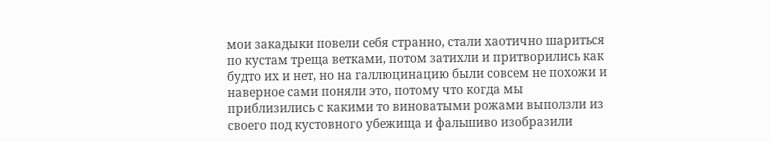мои закадыки повели себя странно, стали хаотично шариться по кустам треща ветками, потом затихли и притворились как будто их и нет, но на галлюцинацию были совсем не похожи и наверное сами поняли это, потому что когда мы приблизились с какими то виноватыми рожами выползли из своего под кустовного убежища и фальшиво изобразили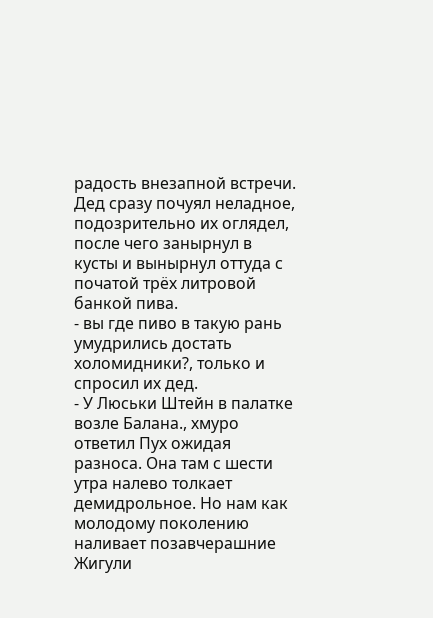радость внезапной встречи.
Дед сразу почуял неладное, подозрительно их оглядел, после чего занырнул в кусты и вынырнул оттуда с початой трёх литровой банкой пива.
⁃ вы где пиво в такую рань умудрились достать холомидники?, только и спросил их дед.
⁃ У Люськи Штейн в палатке возле Балана., хмуро ответил Пух ожидая разноса. Она там с шести утра налево толкает демидрольное. Но нам как молодому поколению наливает позавчерашние Жигули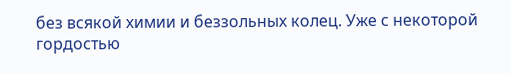без всякой химии и беззольных колец. Уже с некоторой гордостью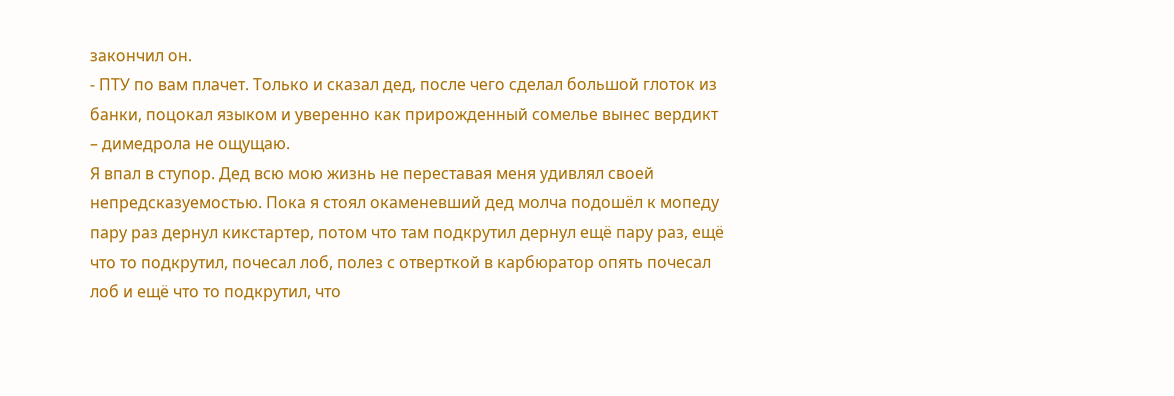закончил он.
⁃ ПТУ по вам плачет. Только и сказал дед, после чего сделал большой глоток из банки, поцокал языком и уверенно как прирожденный сомелье вынес вердикт – димедрола не ощущаю.
Я впал в ступор. Дед всю мою жизнь не переставая меня удивлял своей непредсказуемостью. Пока я стоял окаменевший дед молча подошёл к мопеду пару раз дернул кикстартер, потом что там подкрутил дернул ещё пару раз, ещё что то подкрутил, почесал лоб, полез с отверткой в карбюратор опять почесал лоб и ещё что то подкрутил, что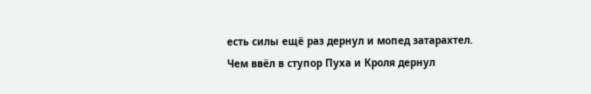есть силы ещё раз дернул и мопед затарахтел.
Чем ввёл в ступор Пуха и Кроля дернул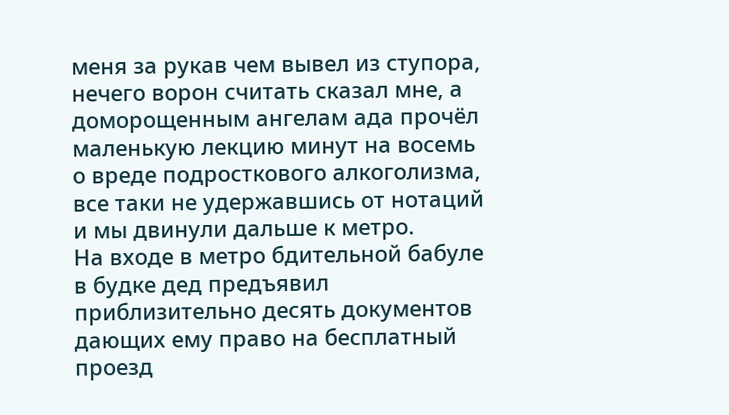меня за рукав чем вывел из ступора, нечего ворон считать сказал мне, а доморощенным ангелам ада прочёл маленькую лекцию минут на восемь о вреде подросткового алкоголизма, все таки не удержавшись от нотаций и мы двинули дальше к метро.
На входе в метро бдительной бабуле в будке дед предъявил приблизительно десять документов дающих ему право на бесплатный проезд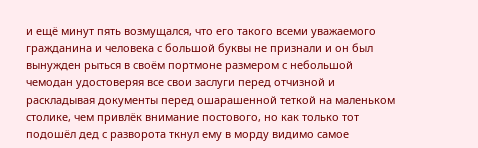и ещё минут пять возмущался, что его такого всеми уважаемого гражданина и человека с большой буквы не признали и он был вынужден рыться в своём портмоне размером с небольшой чемодан удостоверяя все свои заслуги перед отчизной и раскладывая документы перед ошарашенной теткой на маленьком столике, чем привлёк внимание постового, но как только тот подошёл дед с разворота ткнул ему в морду видимо самое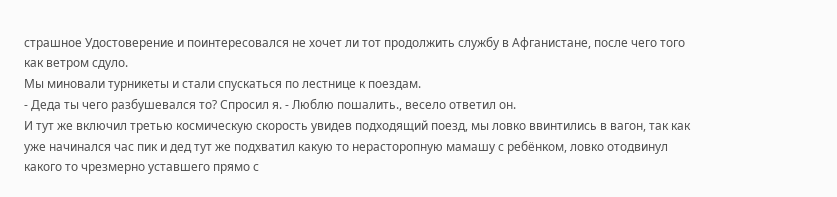страшное Удостоверение и поинтересовался не хочет ли тот продолжить службу в Афганистане, после чего того как ветром сдуло.
Мы миновали турникеты и стали спускаться по лестнице к поездам.
⁃ Деда ты чего разбушевался то? Спросил я. ⁃ Люблю пошалить., весело ответил он.
И тут же включил третью космическую скорость увидев подходящий поезд, мы ловко ввинтились в вагон, так как уже начинался час пик и дед тут же подхватил какую то нерасторопную мамашу с ребёнком, ловко отодвинул какого то чрезмерно уставшего прямо с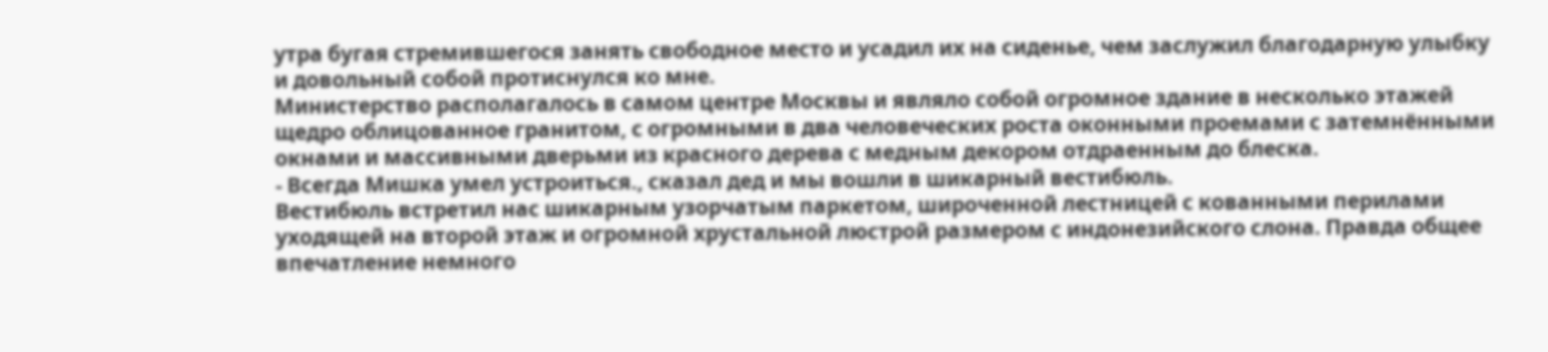утра бугая стремившегося занять свободное место и усадил их на сиденье, чем заслужил благодарную улыбку и довольный собой протиснулся ко мне.
Министерство располагалось в самом центре Москвы и являло собой огромное здание в несколько этажей щедро облицованное гранитом, с огромными в два человеческих роста оконными проемами с затемнёнными окнами и массивными дверьми из красного дерева с медным декором отдраенным до блеска.
⁃ Всегда Мишка умел устроиться., сказал дед и мы вошли в шикарный вестибюль.
Вестибюль встретил нас шикарным узорчатым паркетом, широченной лестницей с кованными перилами уходящей на второй этаж и огромной хрустальной люстрой размером с индонезийского слона. Правда общее впечатление немного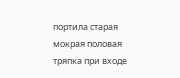портила старая мокрая половая тряпка при входе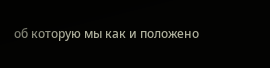об которую мы как и положено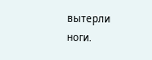вытерли ноги.